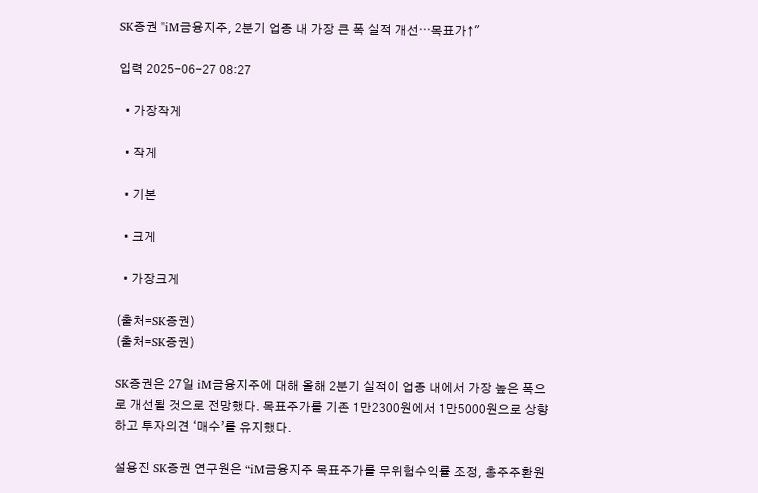SK증권 "iM금융지주, 2분기 업종 내 가장 큰 폭 실적 개선⋯목표가↑"

입력 2025-06-27 08:27

  • 가장작게

  • 작게

  • 기본

  • 크게

  • 가장크게

(출처=SK증권)
(출처=SK증권)

SK증권은 27일 iM금융지주에 대해 올해 2분기 실적이 업종 내에서 가장 높은 폭으로 개선될 것으로 전망했다. 목표주가를 기존 1만2300원에서 1만5000원으로 상향하고 투자의견 ‘매수’를 유지했다.

설용진 SK증권 연구원은 “iM금융지주 목표주가를 무위험수익률 조정, 총주주환원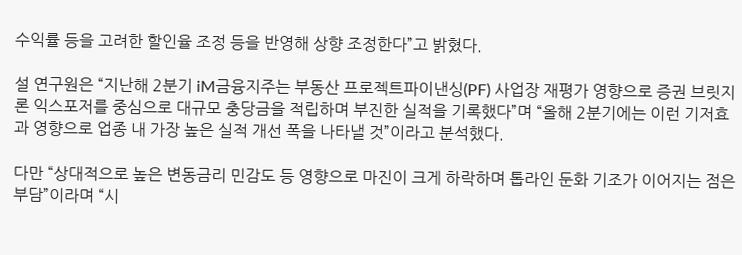수익률 등을 고려한 할인율 조정 등을 반영해 상향 조정한다”고 밝혔다.

설 연구원은 “지난해 2분기 iM금융지주는 부동산 프로젝트파이낸싱(PF) 사업장 재평가 영향으로 증권 브릿지론 익스포저를 중심으로 대규모 충당금을 적립하며 부진한 실적을 기록했다”며 “올해 2분기에는 이런 기저효과 영향으로 업종 내 가장 높은 실적 개선 폭을 나타낼 것”이라고 분석했다.

다만 “상대적으로 높은 변동금리 민감도 등 영향으로 마진이 크게 하락하며 톱라인 둔화 기조가 이어지는 점은 부담”이라며 “시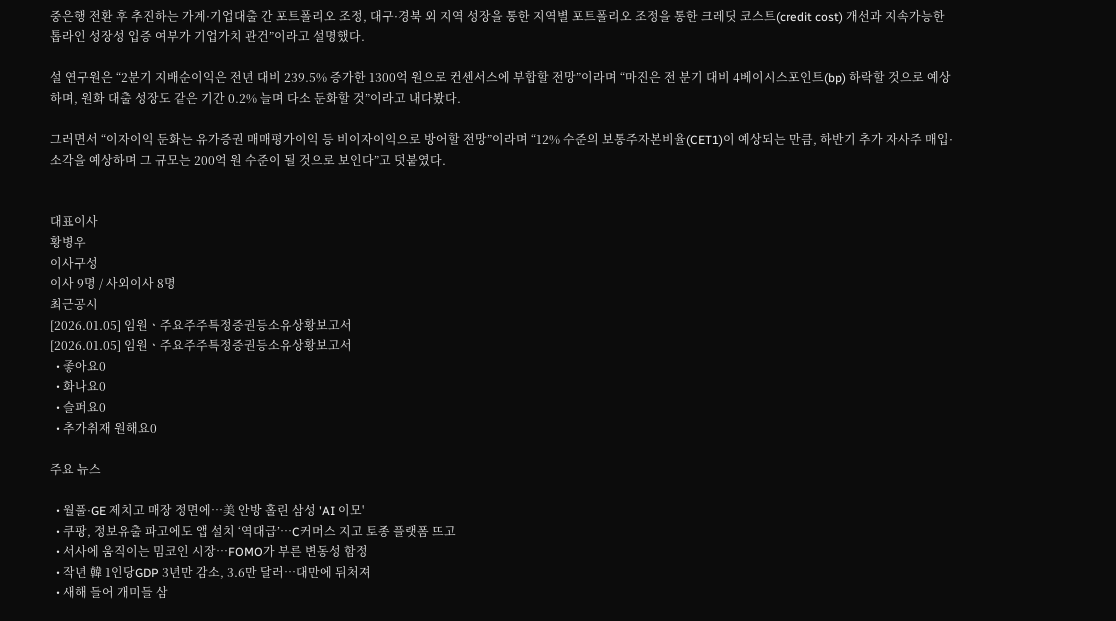중은행 전환 후 추진하는 가계·기업대출 간 포트폴리오 조정, 대구·경북 외 지역 성장을 통한 지역별 포트폴리오 조정을 통한 크레딧 코스트(credit cost) 개선과 지속가능한 톱라인 성장성 입증 여부가 기업가치 관건”이라고 설명했다.

설 연구원은 “2분기 지배순이익은 전년 대비 239.5% 증가한 1300억 원으로 컨센서스에 부합할 전망”이라며 “마진은 전 분기 대비 4베이시스포인트(bp) 하락할 것으로 예상하며, 원화 대출 성장도 같은 기간 0.2% 늘며 다소 둔화할 것”이라고 내다봤다.

그러면서 “이자이익 둔화는 유가증권 매매평가이익 등 비이자이익으로 방어할 전망”이라며 “12% 수준의 보통주자본비율(CET1)이 예상되는 만큼, 하반기 추가 자사주 매입·소각을 예상하며 그 규모는 200억 원 수준이 될 것으로 보인다”고 덧붙였다.


대표이사
황병우
이사구성
이사 9명 / 사외이사 8명
최근공시
[2026.01.05] 임원ㆍ주요주주특정증권등소유상황보고서
[2026.01.05] 임원ㆍ주요주주특정증권등소유상황보고서
  • 좋아요0
  • 화나요0
  • 슬퍼요0
  • 추가취재 원해요0

주요 뉴스

  • 월풀·GE 제치고 매장 정면에…美 안방 홀린 삼성 'AI 이모'
  • 쿠팡, 정보유출 파고에도 앱 설치 ‘역대급’…C커머스 지고 토종 플랫폼 뜨고
  • 서사에 움직이는 밈코인 시장…FOMO가 부른 변동성 함정
  • 작년 韓 1인당GDP 3년만 감소, 3.6만 달러…대만에 뒤처져
  • 새해 들어 개미들 삼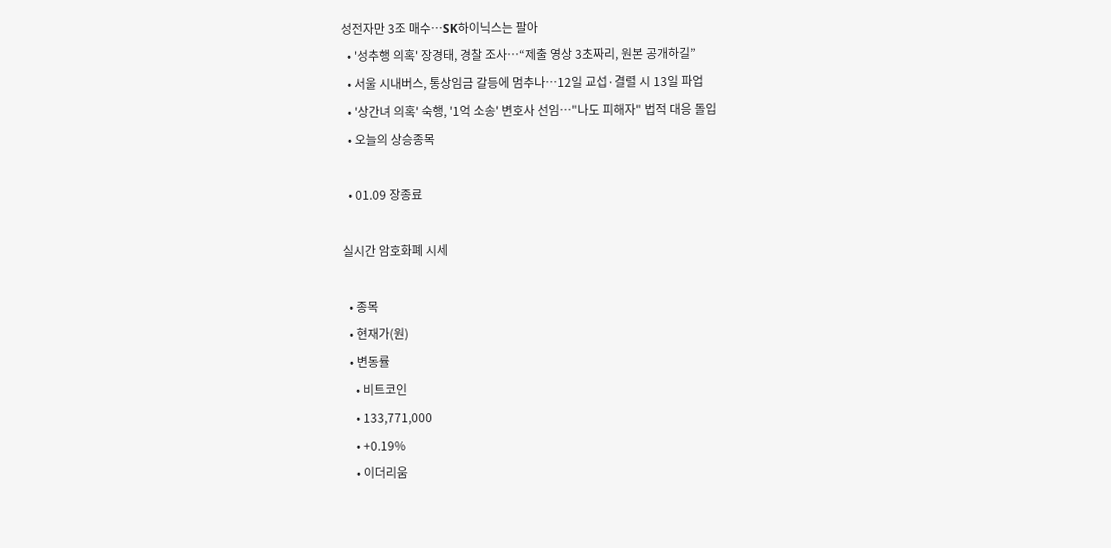성전자만 3조 매수…SK하이닉스는 팔아
  • '성추행 의혹' 장경태, 경찰 조사…“제출 영상 3초짜리, 원본 공개하길”
  • 서울 시내버스, 통상임금 갈등에 멈추나…12일 교섭·결렬 시 13일 파업
  • '상간녀 의혹' 숙행, '1억 소송' 변호사 선임⋯"나도 피해자" 법적 대응 돌입
  • 오늘의 상승종목

  • 01.09 장종료

실시간 암호화폐 시세

  • 종목
  • 현재가(원)
  • 변동률
    • 비트코인
    • 133,771,000
    • +0.19%
    • 이더리움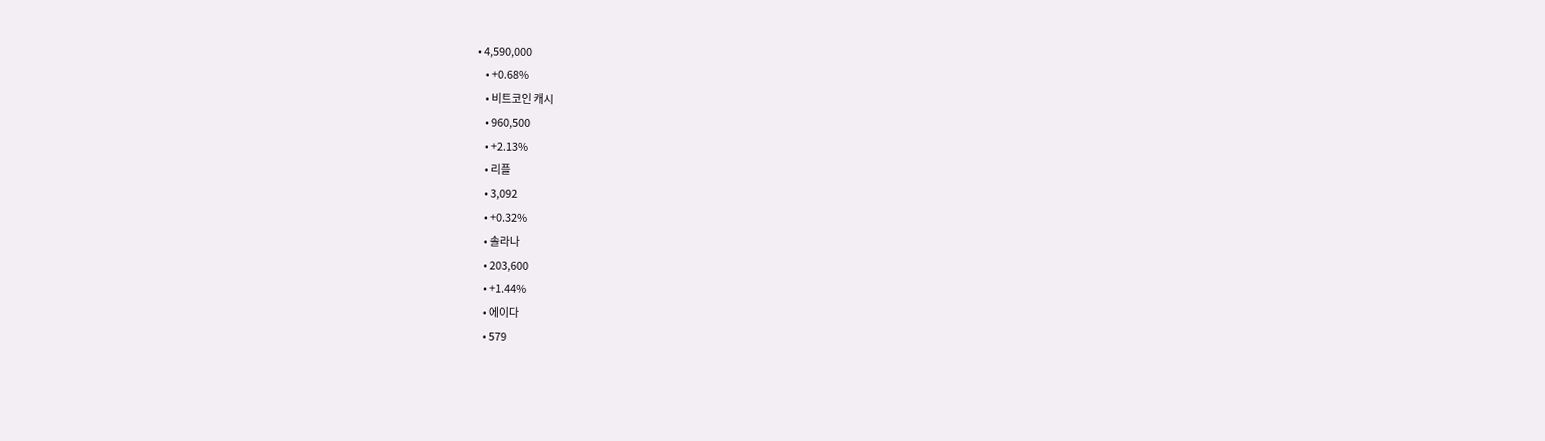• 4,590,000
    • +0.68%
    • 비트코인 캐시
    • 960,500
    • +2.13%
    • 리플
    • 3,092
    • +0.32%
    • 솔라나
    • 203,600
    • +1.44%
    • 에이다
    • 579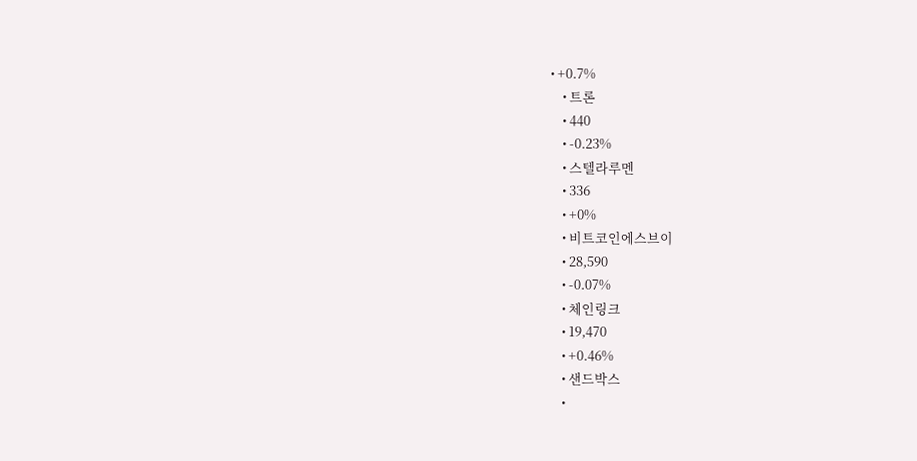• +0.7%
    • 트론
    • 440
    • -0.23%
    • 스텔라루멘
    • 336
    • +0%
    • 비트코인에스브이
    • 28,590
    • -0.07%
    • 체인링크
    • 19,470
    • +0.46%
    • 샌드박스
    •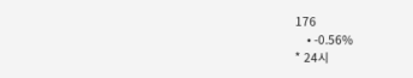176
    • -0.56%
* 24시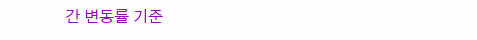간 변동률 기준